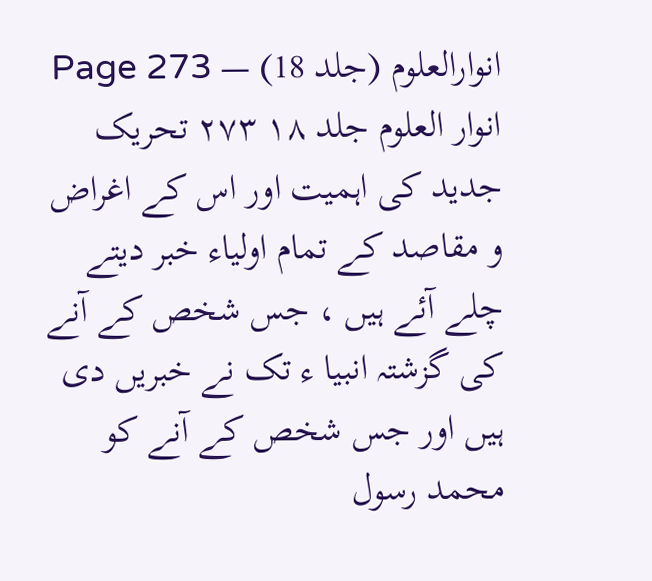انوارالعلوم (جلد 18) — Page 273
انوار العلوم جلد ۱۸ ۲۷۳ تحریک جدید کی اہمیت اور اس کے اغراض و مقاصد کے تمام اولیاء خبر دیتے چلے آئے ہیں ، جس شخص کے آنے کی گزشتہ انبیا ء تک نے خبریں دی ہیں اور جس شخص کے آنے کو محمد رسول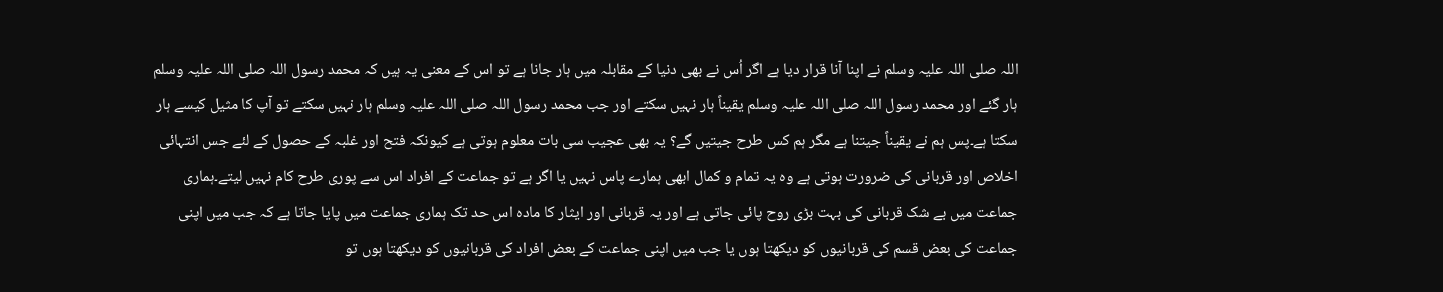اللہ صلی اللہ علیہ وسلم نے اپنا آنا قرار دیا ہے اگر اُس نے بھی دنیا کے مقابلہ میں ہار جانا ہے تو اس کے معنی یہ ہیں کہ محمد رسول اللہ صلی اللہ علیہ وسلم ہار گئے اور محمد رسول اللہ صلی اللہ علیہ وسلم یقیناً ہار نہیں سکتے اور جب محمد رسول اللہ صلی اللہ علیہ وسلم ہار نہیں سکتے تو آپ کا مثیل کیسے ہار سکتا ہے۔پس ہم نے یقیناً جیتنا ہے مگر ہم کس طرح جیتیں گے؟ یہ بھی عجیب سی بات معلوم ہوتی ہے کیونکہ فتح اور غلبہ کے حصول کے لئے جس انتہائی اخلاص اور قربانی کی ضرورت ہوتی ہے وہ یہ تمام و کمال ابھی ہمارے پاس نہیں یا اگر ہے تو جماعت کے افراد اس سے پوری طرح کام نہیں لیتے۔ہماری جماعت میں بے شک قربانی کی بہت بڑی روح پائی جاتی ہے اور یہ قربانی اور ایثار کا مادہ اس حد تک ہماری جماعت میں پایا جاتا ہے کہ جب میں اپنی جماعت کی بعض قسم کی قربانیوں کو دیکھتا ہوں یا جب میں اپنی جماعت کے بعض افراد کی قربانیوں کو دیکھتا ہوں تو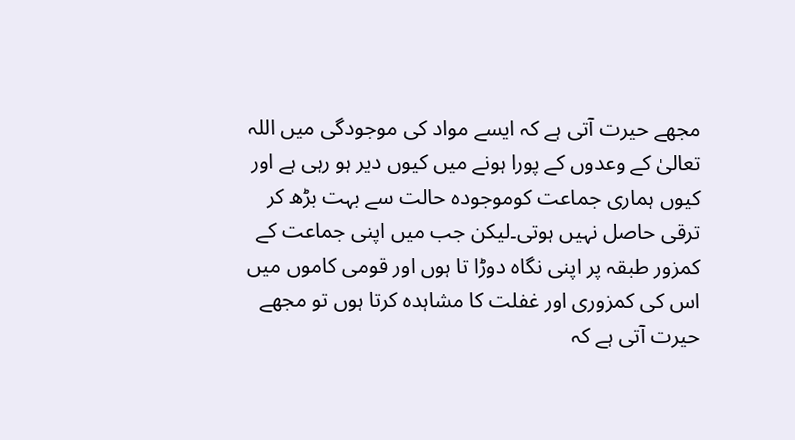مجھے حیرت آتی ہے کہ ایسے مواد کی موجودگی میں اللہ تعالیٰ کے وعدوں کے پورا ہونے میں کیوں دیر ہو رہی ہے اور کیوں ہماری جماعت کوموجودہ حالت سے بہت بڑھ کر ترقی حاصل نہیں ہوتی۔لیکن جب میں اپنی جماعت کے کمزور طبقہ پر اپنی نگاہ دوڑا تا ہوں اور قومی کاموں میں اس کی کمزوری اور غفلت کا مشاہدہ کرتا ہوں تو مجھے حیرت آتی ہے کہ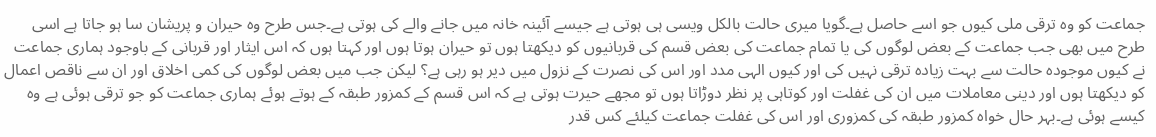جماعت کو وہ ترقی ملی کیوں جو اسے حاصل ہے۔گویا میری حالت بالکل ویسی ہی ہوتی ہے جیسے آئینہ خانہ میں جانے والے کی ہوتی ہے۔جس طرح وہ حیران و پریشان سا ہو جاتا ہے اسی طرح میں بھی جب جماعت کے بعض لوگوں کی یا تمام جماعت کی بعض قسم کی قربانیوں کو دیکھتا ہوں تو حیران ہوتا ہوں اور کہتا ہوں کہ اس ایثار اور قربانی کے باوجود ہماری جماعت نے کیوں موجودہ حالت سے بہت زیادہ ترقی نہیں کی اور کیوں الہی مدد اور اس کی نصرت کے نزول میں دیر ہو رہی ہے؟ لیکن جب میں بعض لوگوں کی کمی اخلاق اور ان سے ناقص اعمال کو دیکھتا ہوں اور دینی معاملات میں ان کی غفلت اور کوتاہی پر نظر دوڑاتا ہوں تو مجھے حیرت ہوتی ہے کہ اس قسم کے کمزور طبقہ کے ہوتے ہوئے ہماری جماعت کو جو ترقی ہوئی ہے وہ کیسے ہوئی ہے۔بہر حال خواہ کمزور طبقہ کی کمزوری اور اس کی غفلت جماعت کیلئے کس قدر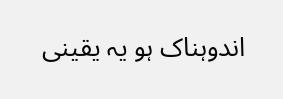اندوہناک ہو یہ یقینی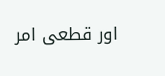اور قطعی امر